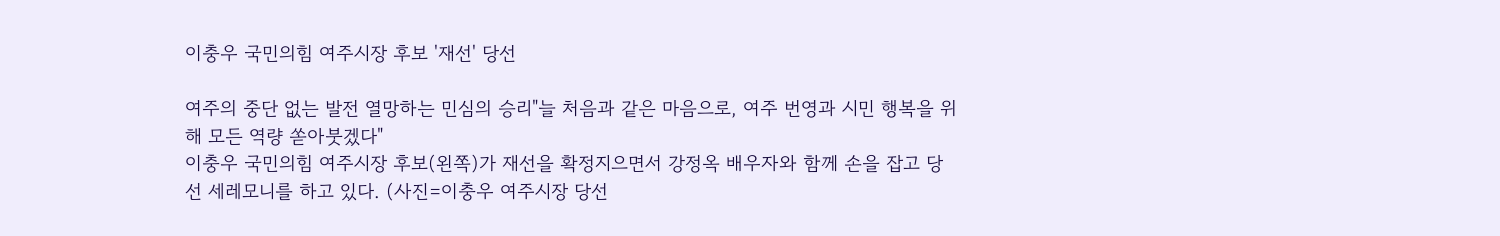이충우 국민의힘 여주시장 후보 '재선' 당선

여주의 중단 없는 발전 열망하는 민심의 승리"늘 처음과 같은 마음으로, 여주 번영과 시민 행복을 위해 모든 역량 쏟아붓겠다"
이충우 국민의힘 여주시장 후보(왼쪽)가 재선을 확정지으면서 강정옥 배우자와 함께 손을 잡고 당선 세레모니를 하고 있다. (사진=이충우 여주시장 당선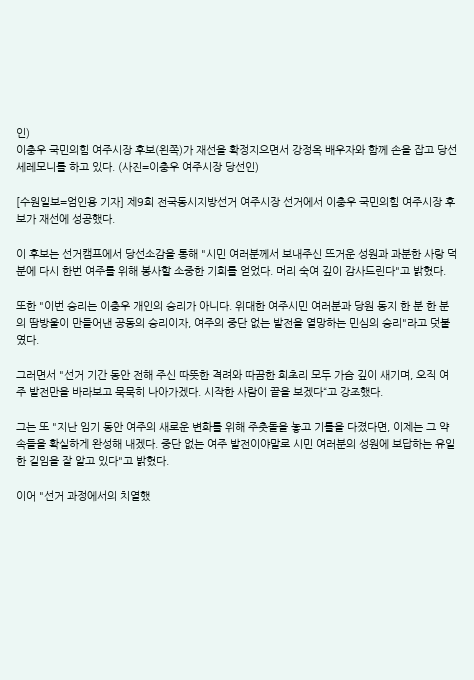인)
이충우 국민의힘 여주시장 후보(왼쪽)가 재선을 확정지으면서 강정옥 배우자와 함께 손을 잡고 당선 세레모니를 하고 있다. (사진=이충우 여주시장 당선인)

[수원일보=엄인용 기자] 제9회 전국동시지방선거 여주시장 선거에서 이충우 국민의힘 여주시장 후보가 재선에 성공했다.

이 후보는 선거캠프에서 당선소감을 통해 "시민 여러분께서 보내주신 뜨거운 성원과 과분한 사랑 덕분에 다시 한번 여주를 위해 봉사할 소중한 기회를 얻었다. 머리 숙여 깊이 감사드린다"고 밝혔다.

또한 "이번 승리는 이충우 개인의 승리가 아니다. 위대한 여주시민 여러분과 당원 동지 한 분 한 분의 땀방울이 만들어낸 공동의 승리이자, 여주의 중단 없는 발전을 열망하는 민심의 승리"라고 덧붙였다.

그러면서 "선거 기간 동안 전해 주신 따뜻한 격려와 따끔한 회초리 모두 가슴 깊이 새기며, 오직 여주 발전만을 바라보고 묵묵히 나아가겠다. 시작한 사람이 끝을 보겠다“고 강조했다.

그는 또 "지난 임기 동안 여주의 새로운 변화를 위해 주춧돌을 놓고 기틀을 다졌다면, 이제는 그 약속들을 확실하게 완성해 내겠다. 중단 없는 여주 발전이야말로 시민 여러분의 성원에 보답하는 유일한 길임을 잘 알고 있다"고 밝혔다.

이어 "선거 과정에서의 치열했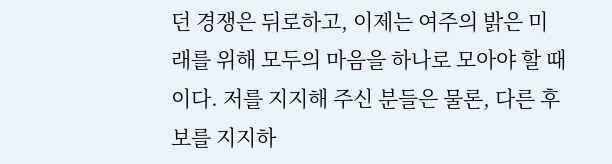던 경쟁은 뒤로하고, 이제는 여주의 밝은 미래를 위해 모두의 마음을 하나로 모아야 할 때이다. 저를 지지해 주신 분들은 물론, 다른 후보를 지지하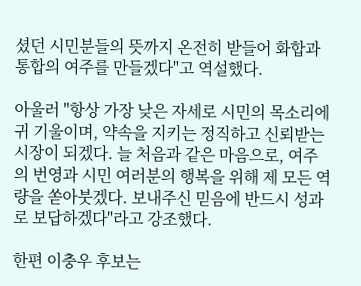셨던 시민분들의 뜻까지 온전히 받들어 화합과 통합의 여주를 만들겠다"고 역설했다.

아울러 "항상 가장 낮은 자세로 시민의 목소리에 귀 기울이며, 약속을 지키는 정직하고 신뢰받는 시장이 되겠다. 늘 처음과 같은 마음으로, 여주의 번영과 시민 여러분의 행복을 위해 제 모든 역량을 쏟아붓겠다. 보내주신 믿음에 반드시 성과로 보답하겠다"라고 강조했다.

한편 이충우 후보는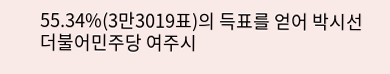55.34%(3만3019표)의 득표를 얻어 박시선 더불어민주당 여주시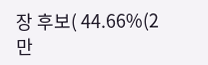장 후보( 44.66%(2만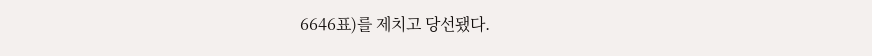6646표)를 제치고 당선됐다.